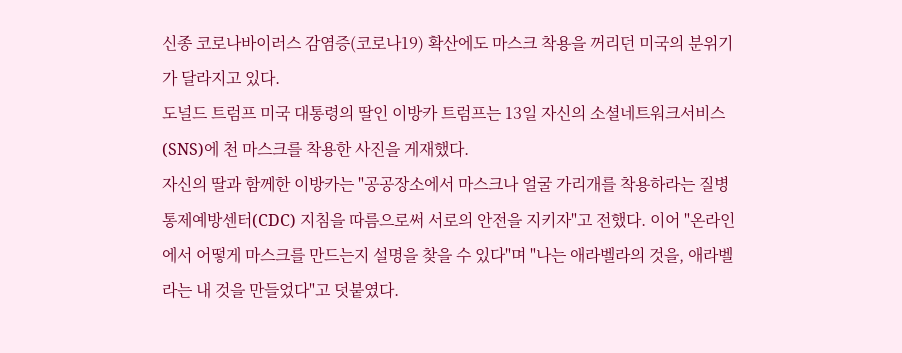신종 코로나바이러스 감염증(코로나19) 확산에도 마스크 착용을 꺼리던 미국의 분위기가 달라지고 있다.
도널드 트럼프 미국 대통령의 딸인 이방카 트럼프는 13일 자신의 소셜네트워크서비스(SNS)에 천 마스크를 착용한 사진을 게재했다.
자신의 딸과 함께한 이방카는 "공공장소에서 마스크나 얼굴 가리개를 착용하라는 질병통제예방센터(CDC) 지침을 따름으로써 서로의 안전을 지키자"고 전했다. 이어 "온라인에서 어떻게 마스크를 만드는지 설명을 찾을 수 있다"며 "나는 애라벨라의 것을, 애라벨라는 내 것을 만들었다"고 덧붙였다.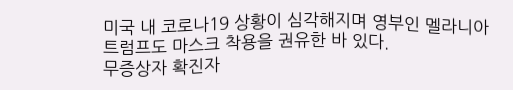미국 내 코로나19 상황이 심각해지며 영부인 멜라니아 트럼프도 마스크 착용을 권유한 바 있다.
무증상자 확진자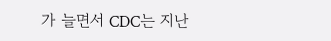가 늘면서 CDC는 지난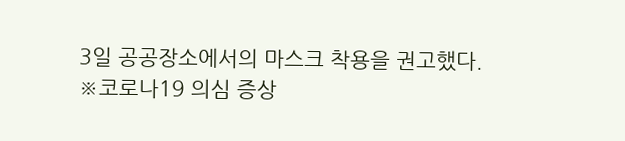3일 공공장소에서의 마스크 착용을 권고했다.
※코로나19 의심 증상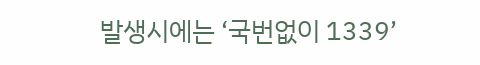발생시에는 ‘국번없이 1339’